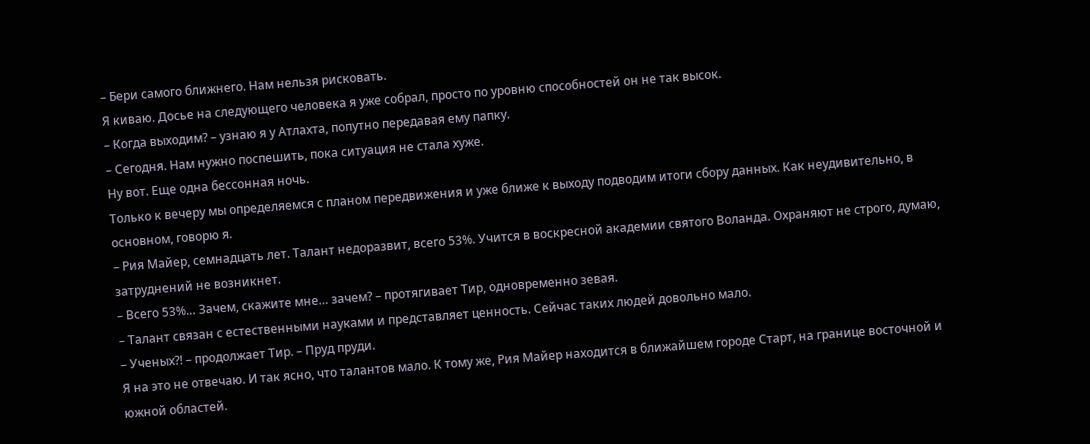– Бери самого ближнего. Нам нельзя рисковать.
Я киваю. Досье на следующего человека я уже собрал, просто по уровню способностей он не так высок.
– Когда выходим? – узнаю я у Атлахта, попутно передавая ему папку.
– Сегодня. Нам нужно поспешить, пока ситуация не стала хуже.
Ну вот. Еще одна бессонная ночь.
Только к вечеру мы определяемся с планом передвижения и уже ближе к выходу подводим итоги сбору данных. Как неудивительно, в основном, говорю я.
– Рия Майер, семнадцать лет. Талант недоразвит, всего 53%. Учится в воскресной академии святого Воланда. Охраняют не строго, думаю, затруднений не возникнет.
– Всего 53%… Зачем, скажите мне… зачем? – протягивает Тир, одновременно зевая.
– Талант связан с естественными науками и представляет ценность. Сейчас таких людей довольно мало.
– Ученых?! – продолжает Тир. – Пруд пруди.
Я на это не отвечаю. И так ясно, что талантов мало. К тому же, Рия Майер находится в ближайшем городе Старт, на границе восточной и южной областей.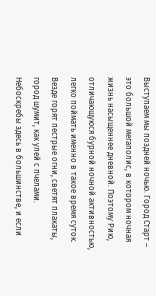Выступаем мы поздней ночью. Город Старт – это большой мегаполис, в котором ночная жизнь насыщеннее дневной. Поэтому Рию, отличающуюся бурной ночной активностью, легко поймать именно в такое время суток.
Везде горят пестрые огни, светят плакаты, город шумит, как улей с пчелами. Небоскребы здесь в большинстве, и если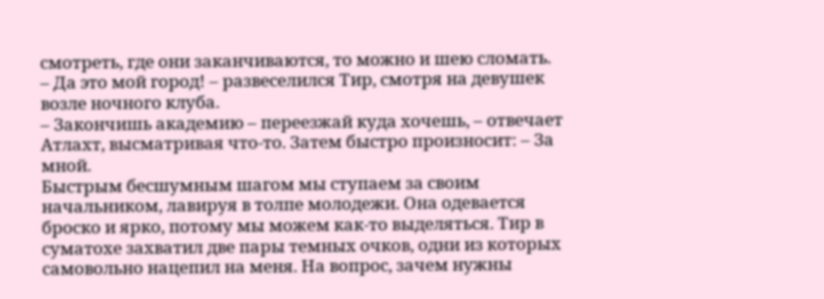смотреть, где они заканчиваются, то можно и шею сломать.
– Да это мой город! – развеселился Тир, смотря на девушек возле ночного клуба.
– Закончишь академию – переезжай куда хочешь, – отвечает Атлахт, высматривая что-то. Затем быстро произносит: – За мной.
Быстрым бесшумным шагом мы ступаем за своим начальником, лавируя в толпе молодежи. Она одевается броско и ярко, потому мы можем как-то выделяться. Тир в суматохе захватил две пары темных очков, одни из которых самовольно нацепил на меня. На вопрос, зачем нужны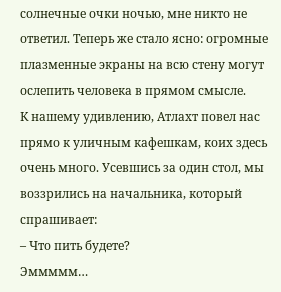солнечные очки ночью, мне никто не ответил. Теперь же стало ясно: огромные плазменные экраны на всю стену могут ослепить человека в прямом смысле.
К нашему удивлению, Атлахт повел нас прямо к уличным кафешкам, коих здесь очень много. Усевшись за один стол, мы воззрились на начальника, который спрашивает:
– Что пить будете?
Эммммм…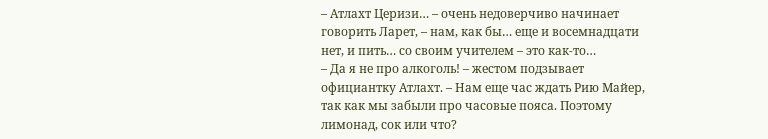– Атлахт Церизи… – очень недоверчиво начинает говорить Ларет, – нам, как бы… еще и восемнадцати нет, и пить… со своим учителем – это как-то…
– Да я не про алкоголь! – жестом подзывает официантку Атлахт. – Нам еще час ждать Рию Майер, так как мы забыли про часовые пояса. Поэтому лимонад, сок или что?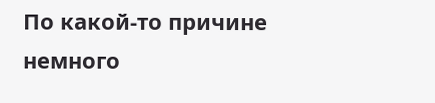По какой-то причине немного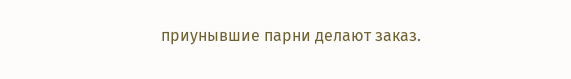приунывшие парни делают заказ.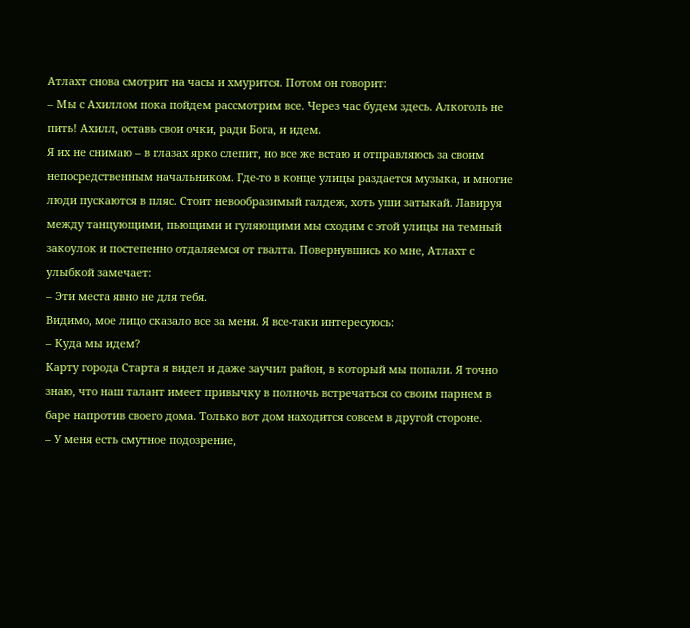Атлахт снова смотрит на часы и хмурится. Потом он говорит:
– Мы с Ахиллом пока пойдем рассмотрим все. Через час будем здесь. Алкоголь не пить! Ахилл, оставь свои очки, ради Бога, и идем.
Я их не снимаю – в глазах ярко слепит, но все же встаю и отправляюсь за своим непосредственным начальником. Где-то в конце улицы раздается музыка, и многие люди пускаются в пляс. Стоит невообразимый галдеж, хоть уши затыкай. Лавируя между танцующими, пьющими и гуляющими мы сходим с этой улицы на темный закоулок и постепенно отдаляемся от гвалта. Повернувшись ко мне, Атлахт с улыбкой замечает:
– Эти места явно не для тебя.
Видимо, мое лицо сказало все за меня. Я все-таки интересуюсь:
– Куда мы идем?
Карту города Старта я видел и даже заучил район, в который мы попали. Я точно знаю, что наш талант имеет привычку в полночь встречаться со своим парнем в баре напротив своего дома. Только вот дом находится совсем в другой стороне.
– У меня есть смутное подозрение,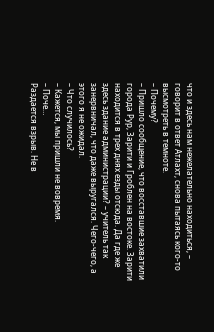что и здесь нам нежелательно находиться, – говорит в ответ Атлахт, снова пытаясь кого-то высмотреть в темноте.
– Почему?
– Пришло сообщение, что восставшие захватили города Рур, Зарити и Гроблен на востоке. Зарити находится в трех днях езды отсюда. Да где же здесь здание администрации? – учитель так занервничал, что даже выругался. Чего-чего, а этого я не ожидал.
– Что случилось?
– Кажется, мы пришли не вовремя.
– Поче…
Раздается взрыв. Не в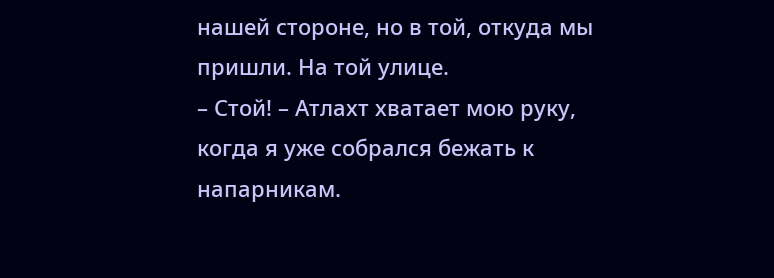нашей стороне, но в той, откуда мы пришли. На той улице.
– Стой! – Атлахт хватает мою руку, когда я уже собрался бежать к напарникам.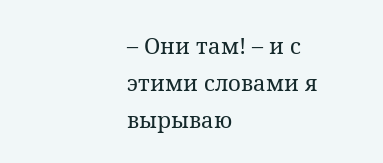– Они там! – и с этими словами я вырываю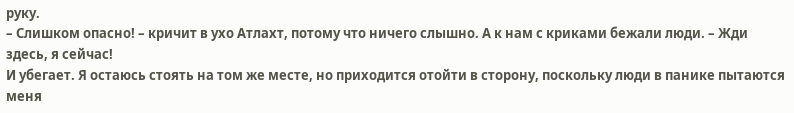руку.
– Слишком опасно! – кричит в ухо Атлахт, потому что ничего слышно. А к нам с криками бежали люди. – Жди здесь, я сейчас!
И убегает. Я остаюсь стоять на том же месте, но приходится отойти в сторону, поскольку люди в панике пытаются меня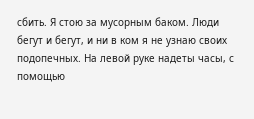сбить. Я стою за мусорным баком. Люди бегут и бегут, и ни в ком я не узнаю своих подопечных. На левой руке надеты часы, с помощью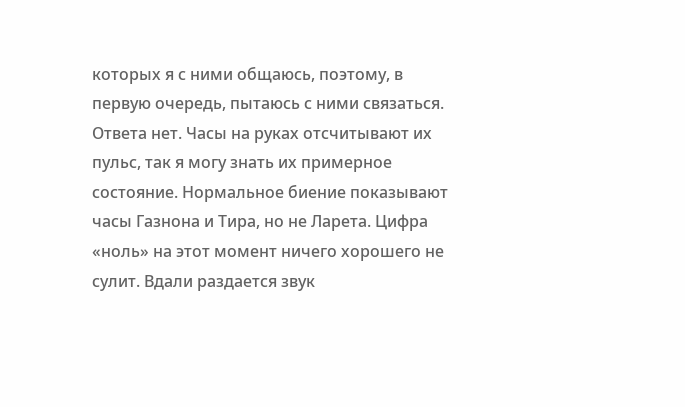которых я с ними общаюсь, поэтому, в первую очередь, пытаюсь с ними связаться. Ответа нет. Часы на руках отсчитывают их пульс, так я могу знать их примерное состояние. Нормальное биение показывают часы Газнона и Тира, но не Ларета. Цифра «ноль» на этот момент ничего хорошего не сулит. Вдали раздается звук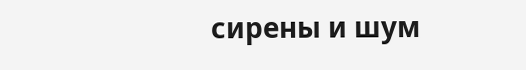сирены и шум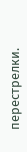перестрелки.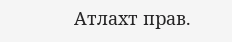Атлахт прав.